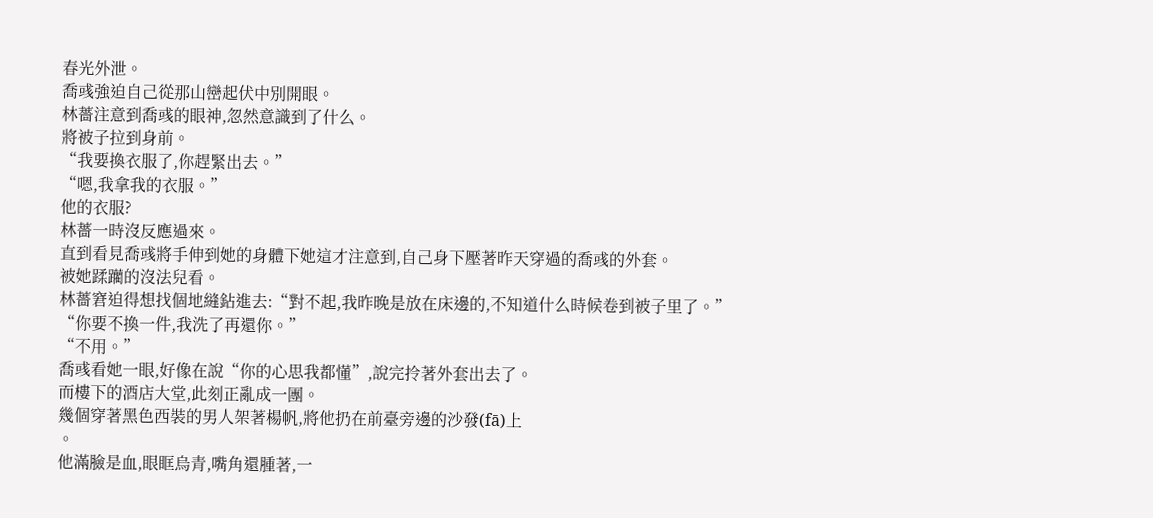春光外泄。
喬彧強迫自己從那山巒起伏中別開眼。
林薔注意到喬彧的眼神,忽然意識到了什么。
將被子拉到身前。
“我要換衣服了,你趕緊出去。”
“嗯,我拿我的衣服。”
他的衣服?
林薔一時沒反應過來。
直到看見喬彧將手伸到她的身體下她這才注意到,自己身下壓著昨天穿過的喬彧的外套。
被她蹂躪的沒法兒看。
林薔窘迫得想找個地縫鉆進去:“對不起,我昨晚是放在床邊的,不知道什么時候卷到被子里了。”
“你要不換一件,我洗了再還你。”
“不用。”
喬彧看她一眼,好像在說“你的心思我都懂”,說完拎著外套出去了。
而樓下的酒店大堂,此刻正亂成一團。
幾個穿著黑色西裝的男人架著楊帆,將他扔在前臺旁邊的沙發(fā)上
。
他滿臉是血,眼眶烏青,嘴角還腫著,一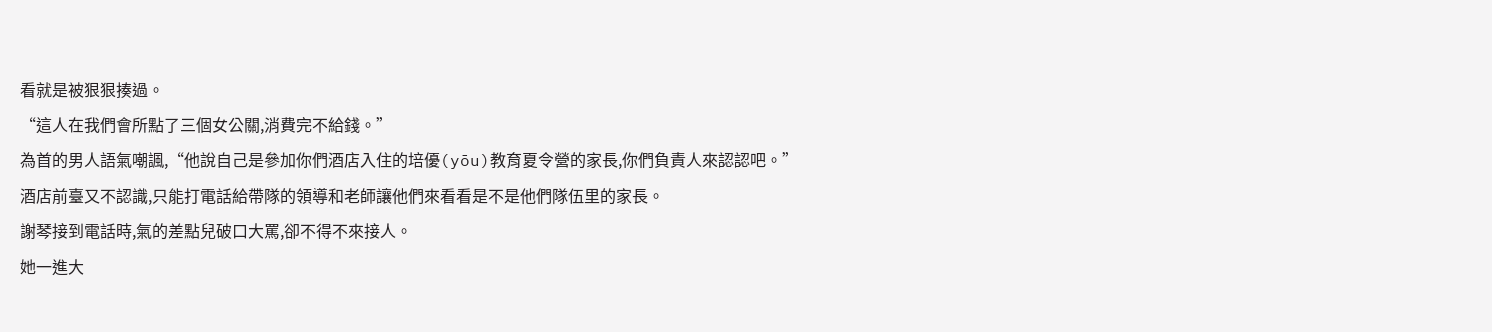看就是被狠狠揍過。
“這人在我們會所點了三個女公關,消費完不給錢。”
為首的男人語氣嘲諷,“他說自己是參加你們酒店入住的培優(yōu)教育夏令營的家長,你們負責人來認認吧。”
酒店前臺又不認識,只能打電話給帶隊的領導和老師讓他們來看看是不是他們隊伍里的家長。
謝琴接到電話時,氣的差點兒破口大罵,卻不得不來接人。
她一進大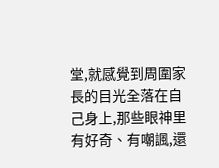堂,就感覺到周圍家長的目光全落在自己身上,那些眼神里有好奇、有嘲諷,還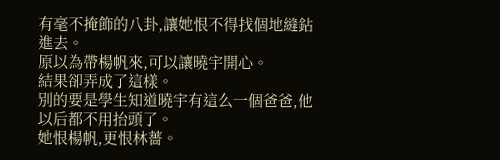有毫不掩飾的八卦,讓她恨不得找個地縫鉆進去。
原以為帶楊帆來,可以讓曉宇開心。
結果卻弄成了這樣。
別的要是學生知道曉宇有這么一個爸爸,他以后都不用抬頭了。
她恨楊帆,更恨林薔。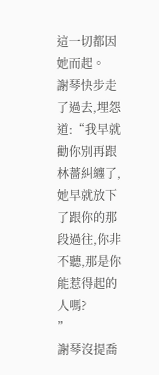這一切都因她而起。
謝琴快步走了過去,埋怨道:“我早就勸你別再跟林薔糾纏了,她早就放下了跟你的那段過往,你非不聽,那是你能惹得起的人嗎?
”
謝琴沒提喬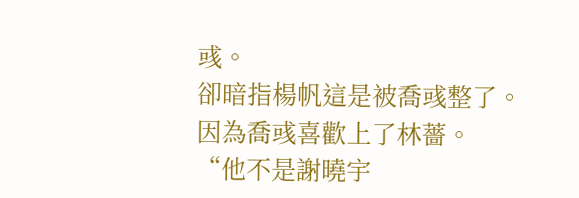彧。
卻暗指楊帆這是被喬彧整了。
因為喬彧喜歡上了林薔。
“他不是謝曉宇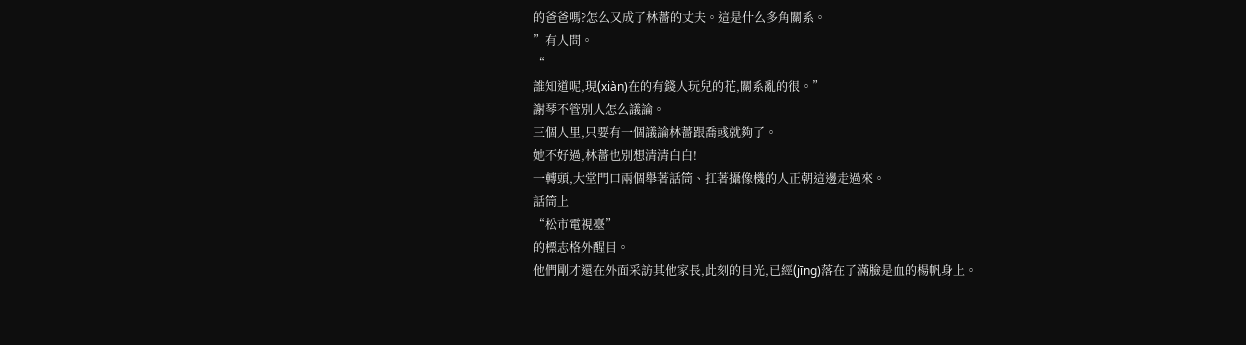的爸爸嗎?怎么又成了林薔的丈夫。這是什么多角關系。
”有人問。
“
誰知道呢,現(xiàn)在的有錢人玩兒的花,關系亂的很。”
謝琴不管別人怎么議論。
三個人里,只要有一個議論林薔跟喬彧就夠了。
她不好過,林薔也別想清清白白!
一轉頭,大堂門口兩個舉著話筒、扛著攝像機的人正朝這邊走過來。
話筒上
“松市電視臺”
的標志格外醒目。
他們剛才還在外面采訪其他家長,此刻的目光,已經(jīng)落在了滿臉是血的楊帆身上。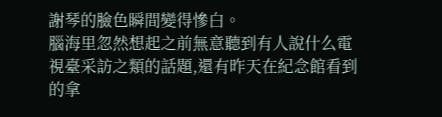謝琴的臉色瞬間變得慘白。
腦海里忽然想起之前無意聽到有人說什么電視臺采訪之類的話題,還有昨天在紀念館看到的拿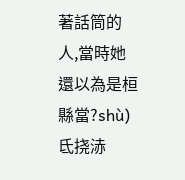著話筒的人,當時她還以為是桓縣當?shù)氐挠浾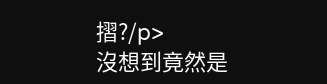摺?/p>
沒想到竟然是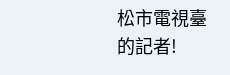松市電視臺的記者!